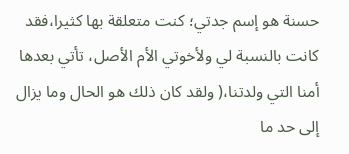حسنة هو إسم جدتي؛ كنت متعلقة بها كثيرا،فقد كانت بالنسبة لي ولأخوتي الأم الأصل، تأتي بعدها أمنا التي ولدتنا،( ولقد كان ذلك هو الحال وما يزال إلى حد ما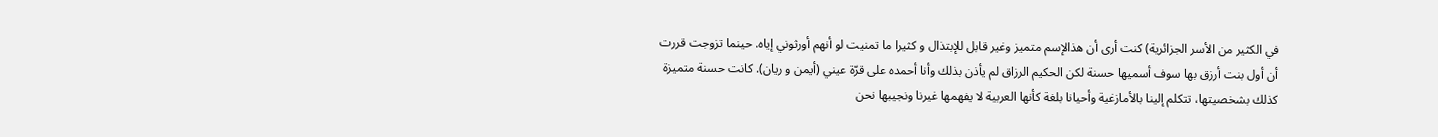في الكثير من الأسر الجزائرية) كنت أرى أن هذالإسم متميز وغير قابل للإبتذال و كثيرا ما تمنيت لو أنهم أورثوني إياه. حينما تزوجت قررت أن أول بنت أرزق بها سوف أسميها حسنة لكن الحكيم الرزاق لم يأذن بذلك وأنا أحمده على قرّة عيني (أيمن و ريان). كانت حسنة متميزة كذلك بشخصيتها، تتكلم إلينا بالأمازغية وأحيانا بلغة كأنها العربية لا يفهمها غيرنا ونجيبها نحن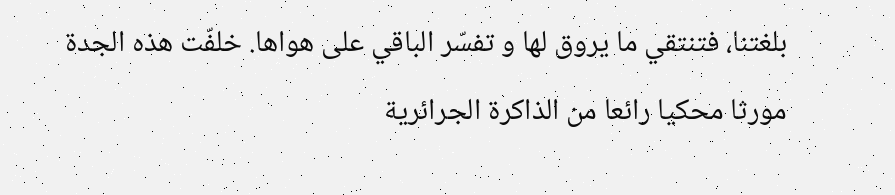بلغتنا، فتنتقي ما يروق لها و تفسّر الباقي على هواها. خلفّت هذه الجدة مورثا محكيا رائعا من الذاكرة الجرائرية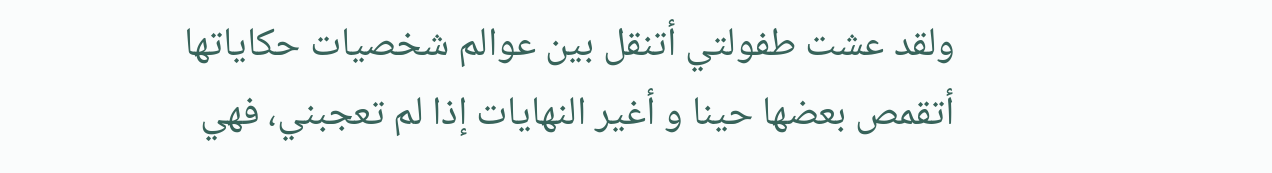ولقد عشت طفولتي أتنقل بين عوالم شخصيات حكاياتها أتقمص بعضها حينا و أغير النهايات إذا لم تعجبني، فهي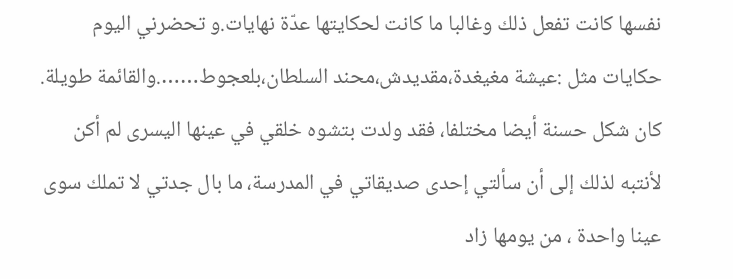نفسها كانت تفعل ذلك وغالبا ما كانت لحكايتها عدّة نهايات.و تحضرني اليوم حكايات مثل :عيشة مغيغدة،مقديدش،محند السلطان،بلعجوط…….والقائمة طويلة. كان شكل حسنة أيضا مختلفا، فقد ولدت بتشوه خلقي في عينها اليسرى لم أكن لأنتبه لذلك إلى أن سألتي إحدى صديقاتي في المدرسة، ما بال جدتي لا تملك سوى عينا واحدة ، من يومها زاد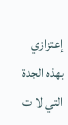إعتزازي بهذه الجدة التي لا ت